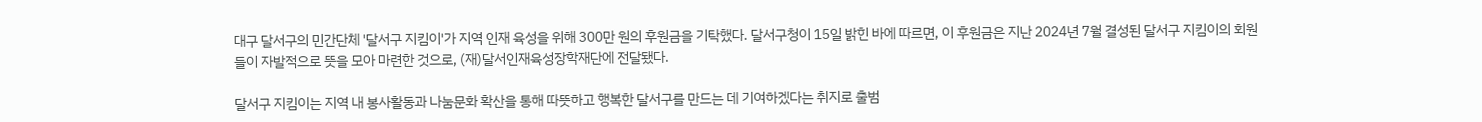대구 달서구의 민간단체 '달서구 지킴이'가 지역 인재 육성을 위해 300만 원의 후원금을 기탁했다. 달서구청이 15일 밝힌 바에 따르면, 이 후원금은 지난 2024년 7월 결성된 달서구 지킴이의 회원들이 자발적으로 뜻을 모아 마련한 것으로, (재)달서인재육성장학재단에 전달됐다.

달서구 지킴이는 지역 내 봉사활동과 나눔문화 확산을 통해 따뜻하고 행복한 달서구를 만드는 데 기여하겠다는 취지로 출범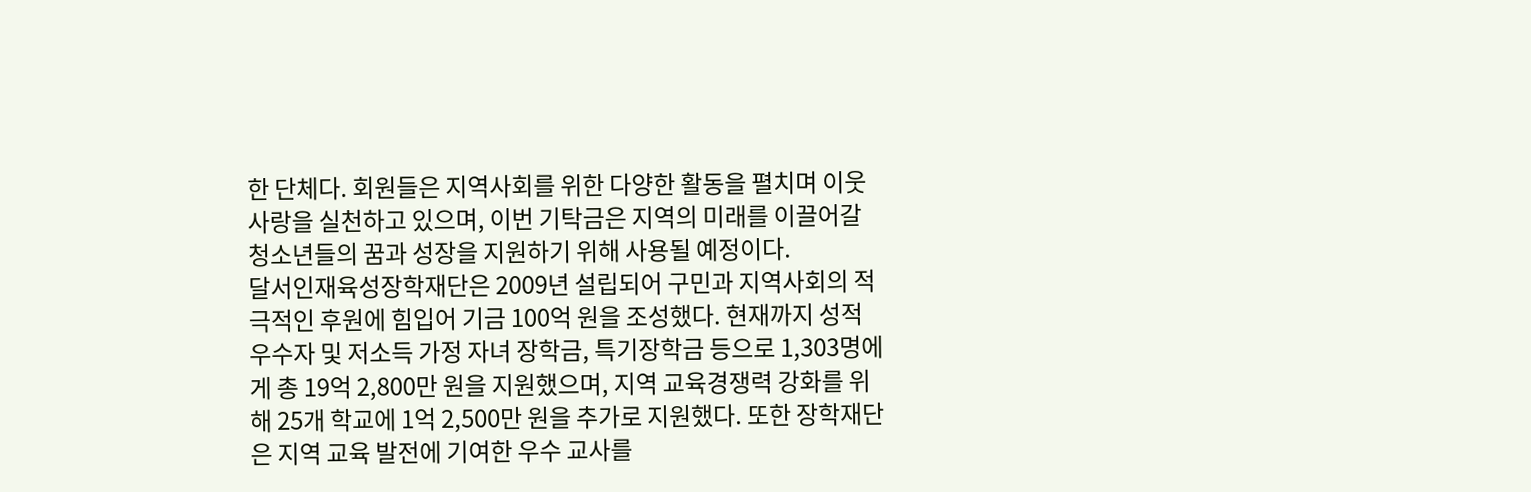한 단체다. 회원들은 지역사회를 위한 다양한 활동을 펼치며 이웃사랑을 실천하고 있으며, 이번 기탁금은 지역의 미래를 이끌어갈 청소년들의 꿈과 성장을 지원하기 위해 사용될 예정이다.
달서인재육성장학재단은 2009년 설립되어 구민과 지역사회의 적극적인 후원에 힘입어 기금 100억 원을 조성했다. 현재까지 성적 우수자 및 저소득 가정 자녀 장학금, 특기장학금 등으로 1,303명에게 총 19억 2,800만 원을 지원했으며, 지역 교육경쟁력 강화를 위해 25개 학교에 1억 2,500만 원을 추가로 지원했다. 또한 장학재단은 지역 교육 발전에 기여한 우수 교사를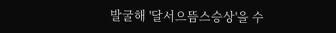발굴해 '달서으뜸스승상'을 수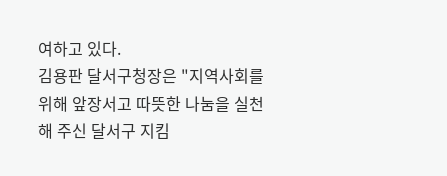여하고 있다.
김용판 달서구청장은 "지역사회를 위해 앞장서고 따뜻한 나눔을 실천해 주신 달서구 지킴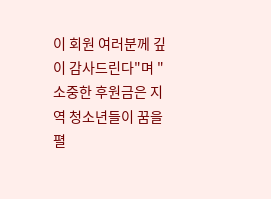이 회원 여러분께 깊이 감사드린다"며 "소중한 후원금은 지역 청소년들이 꿈을 펼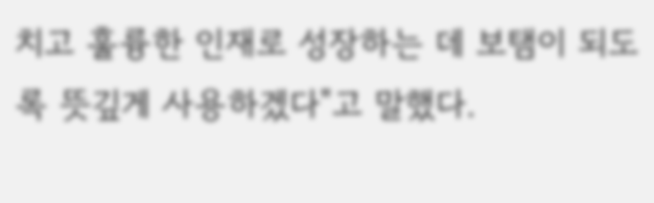치고 훌륭한 인재로 성장하는 데 보탬이 되도록 뜻깊게 사용하겠다"고 말했다.